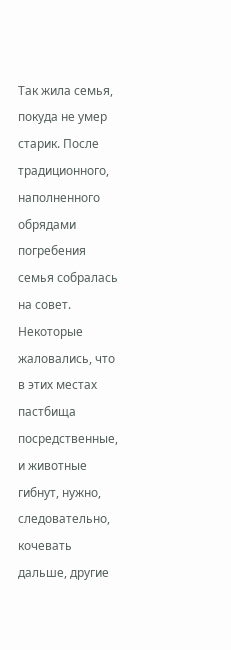Так жила семья, покуда не умер старик. После традиционного, наполненного обрядами погребения семья собралась на совет. Некоторые жаловались, что в этих местах пастбища посредственные, и животные гибнут, нужно, следовательно, кочевать дальше, другие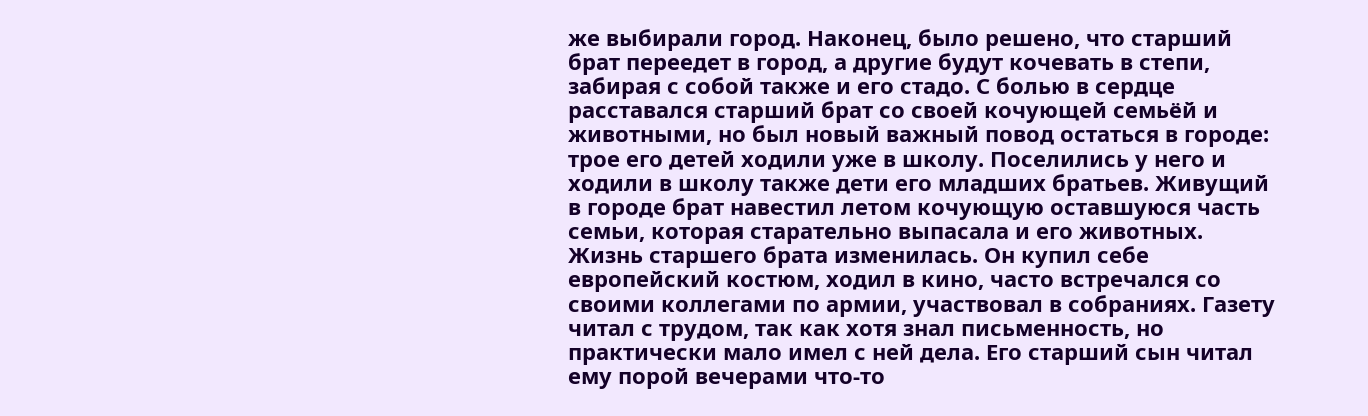же выбирали город. Наконец, было решено, что старший брат переедет в город, а другие будут кочевать в степи, забирая с собой также и его стадо. С болью в сердце расставался старший брат со своей кочующей семьёй и животными, но был новый важный повод остаться в городе: трое его детей ходили уже в школу. Поселились у него и ходили в школу также дети его младших братьев. Живущий в городе брат навестил летом кочующую оставшуюся часть семьи, которая старательно выпасала и его животных.
Жизнь старшего брата изменилась. Он купил себе европейский костюм, ходил в кино, часто встречался со своими коллегами по армии, участвовал в собраниях. Газету читал с трудом, так как хотя знал письменность, но практически мало имел с ней дела. Его старший сын читал ему порой вечерами что-то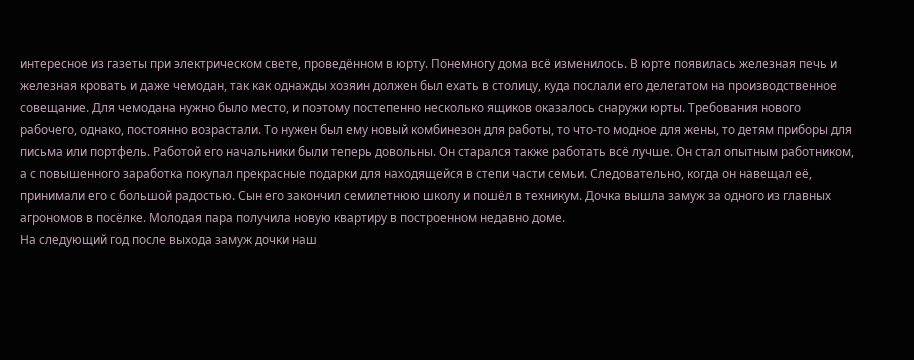интересное из газеты при электрическом свете, проведённом в юрту. Понемногу дома всё изменилось. В юрте появилась железная печь и железная кровать и даже чемодан, так как однажды хозяин должен был ехать в столицу, куда послали его делегатом на производственное совещание. Для чемодана нужно было место, и поэтому постепенно несколько ящиков оказалось снаружи юрты. Требования нового рабочего, однако, постоянно возрастали. То нужен был ему новый комбинезон для работы, то что-то модное для жены, то детям приборы для письма или портфель. Работой его начальники были теперь довольны. Он старался также работать всё лучше. Он стал опытным работником, а с повышенного заработка покупал прекрасные подарки для находящейся в степи части семьи. Следовательно, когда он навещал её, принимали его с большой радостью. Сын его закончил семилетнюю школу и пошёл в техникум. Дочка вышла замуж за одного из главных агрономов в посёлке. Молодая пара получила новую квартиру в построенном недавно доме.
На следующий год после выхода замуж дочки наш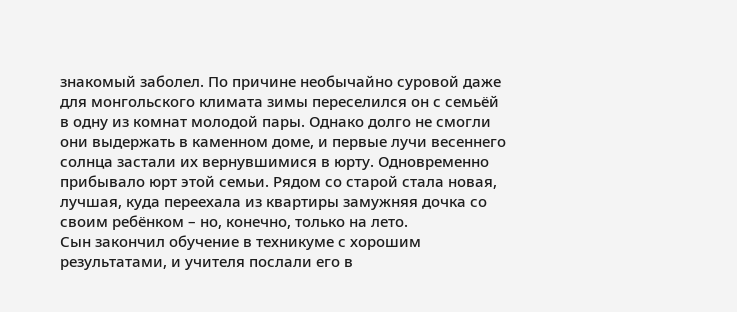знакомый заболел. По причине необычайно суровой даже для монгольского климата зимы переселился он с семьёй в одну из комнат молодой пары. Однако долго не смогли они выдержать в каменном доме, и первые лучи весеннего солнца застали их вернувшимися в юрту. Одновременно прибывало юрт этой семьи. Рядом со старой стала новая, лучшая, куда переехала из квартиры замужняя дочка со своим ребёнком – но, конечно, только на лето.
Сын закончил обучение в техникуме с хорошим результатами, и учителя послали его в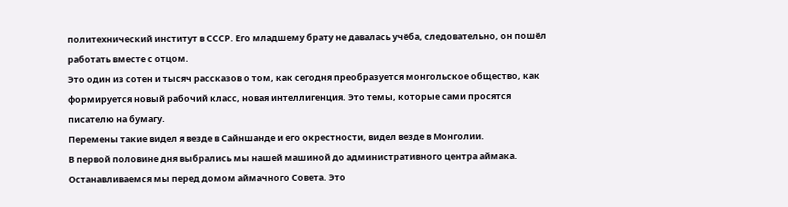политехнический институт в СССР. Его младшему брату не давалась учёба, следовательно, он пошёл работать вместе с отцом.
Это один из сотен и тысяч рассказов о том, как сегодня преобразуется монгольское общество, как формируется новый рабочий класс, новая интеллигенция. Это темы, которые сами просятся писателю на бумагу.
Перемены такие видел я везде в Сайншанде и его окрестности, видел везде в Монголии.
В первой половине дня выбрались мы нашей машиной до административного центра аймака. Останавливаемся мы перед домом аймачного Совета. Это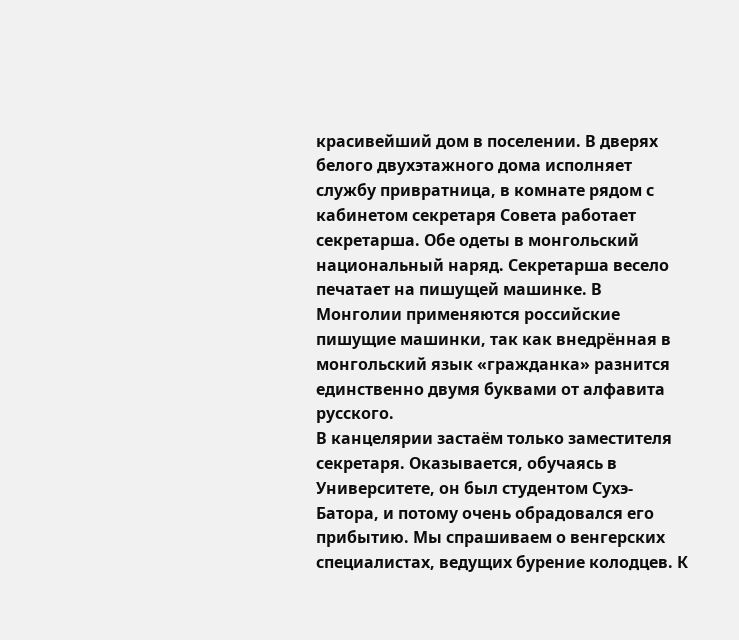красивейший дом в поселении. В дверях белого двухэтажного дома исполняет службу привратница, в комнате рядом с кабинетом секретаря Совета работает секретарша. Обе одеты в монгольский национальный наряд. Секретарша весело печатает на пишущей машинке. В Монголии применяются российские пишущие машинки, так как внедрённая в монгольский язык «гражданка» разнится единственно двумя буквами от алфавита русского.
В канцелярии застаём только заместителя секретаря. Оказывается, обучаясь в Университете, он был студентом Сухэ-Батора, и потому очень обрадовался его прибытию. Мы спрашиваем о венгерских специалистах, ведущих бурение колодцев. К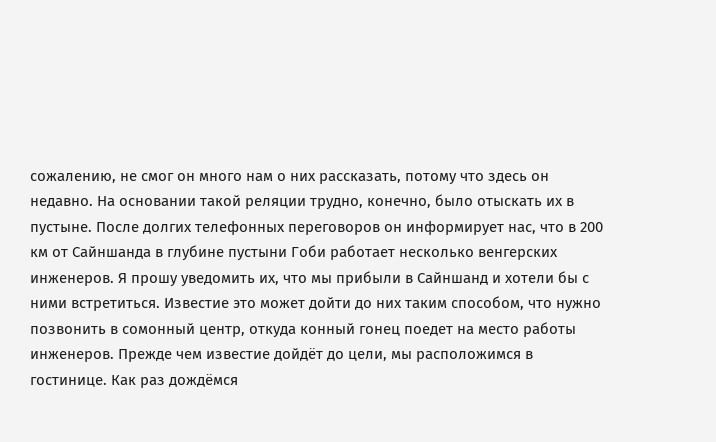сожалению, не смог он много нам о них рассказать, потому что здесь он недавно. На основании такой реляции трудно, конечно, было отыскать их в пустыне. После долгих телефонных переговоров он информирует нас, что в 200 км от Сайншанда в глубине пустыни Гоби работает несколько венгерских инженеров. Я прошу уведомить их, что мы прибыли в Сайншанд и хотели бы с ними встретиться. Известие это может дойти до них таким способом, что нужно позвонить в сомонный центр, откуда конный гонец поедет на место работы инженеров. Прежде чем известие дойдёт до цели, мы расположимся в гостинице. Как раз дождёмся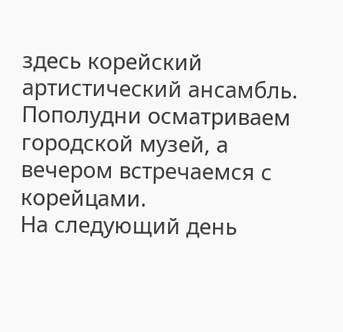здесь корейский артистический ансамбль. Пополудни осматриваем городской музей, а вечером встречаемся с корейцами.
На следующий день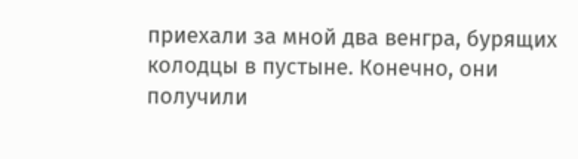приехали за мной два венгра, бурящих колодцы в пустыне. Конечно, они получили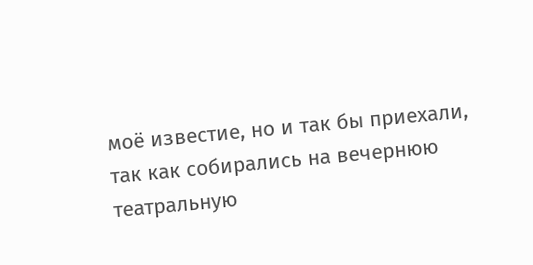моё известие, но и так бы приехали, так как собирались на вечернюю театральную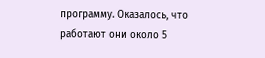программу. Оказалось, что работают они около 5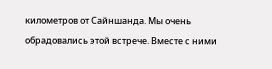километров от Сайншанда. Мы очень обрадовались этой встрече. Вместе с ними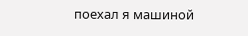поехал я машиной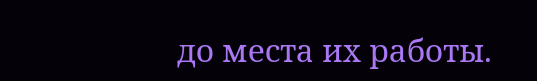до места их работы.